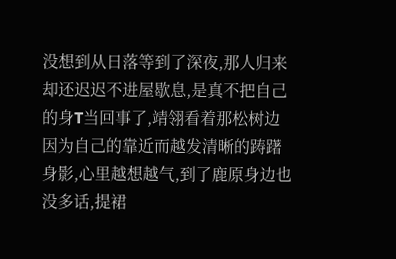没想到从日落等到了深夜,那人归来却还迟迟不进屋歇息,是真不把自己的身T当回事了,靖翎看着那松树边因为自己的靠近而越发清晰的踌躇身影,心里越想越气,到了鹿原身边也没多话,提裙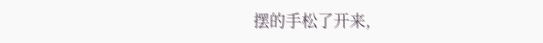摆的手松了开来,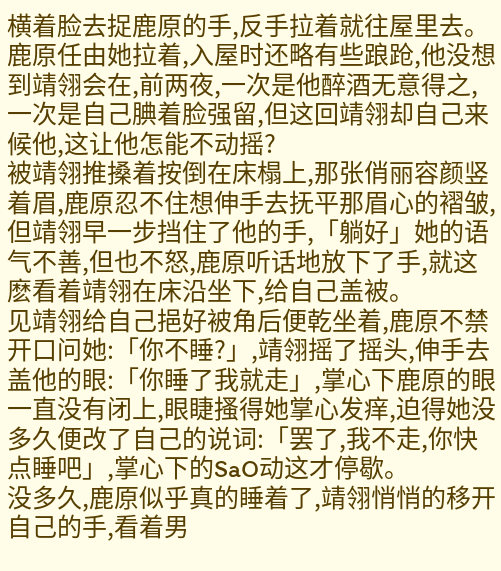横着脸去捉鹿原的手,反手拉着就往屋里去。
鹿原任由她拉着,入屋时还略有些踉跄,他没想到靖翎会在,前两夜,一次是他醉酒无意得之,一次是自己腆着脸强留,但这回靖翎却自己来候他,这让他怎能不动摇?
被靖翎推搡着按倒在床榻上,那张俏丽容颜竖着眉,鹿原忍不住想伸手去抚平那眉心的褶皱,但靖翎早一步挡住了他的手,「躺好」她的语气不善,但也不怒,鹿原听话地放下了手,就这麽看着靖翎在床沿坐下,给自己盖被。
见靖翎给自己挹好被角后便乾坐着,鹿原不禁开口问她:「你不睡?」,靖翎摇了摇头,伸手去盖他的眼:「你睡了我就走」,掌心下鹿原的眼一直没有闭上,眼睫搔得她掌心发痒,迫得她没多久便改了自己的说词:「罢了,我不走,你快点睡吧」,掌心下的SaO动这才停歇。
没多久,鹿原似乎真的睡着了,靖翎悄悄的移开自己的手,看着男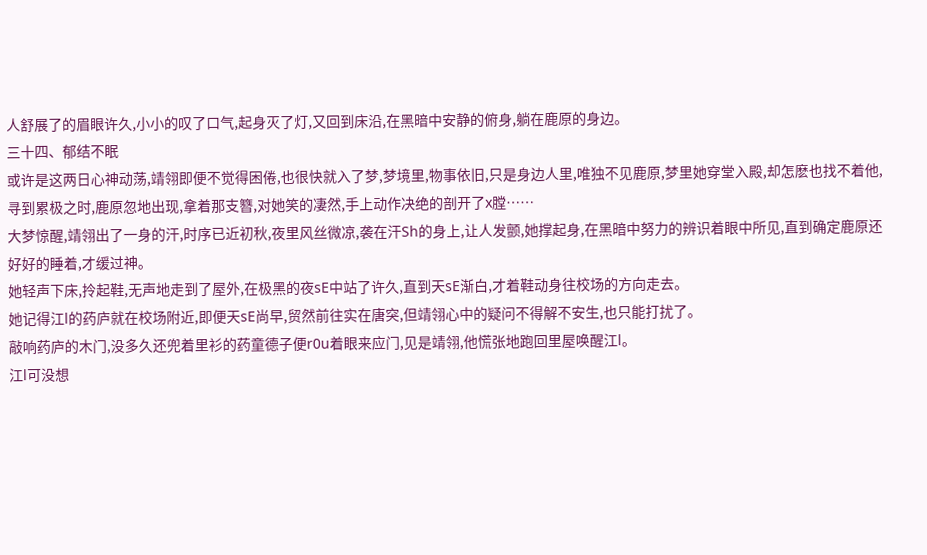人舒展了的眉眼许久,小小的叹了口气,起身灭了灯,又回到床沿,在黑暗中安静的俯身,躺在鹿原的身边。
三十四、郁结不眠
或许是这两日心神动荡,靖翎即便不觉得困倦,也很快就入了梦,梦境里,物事依旧,只是身边人里,唯独不见鹿原,梦里她穿堂入殿,却怎麽也找不着他,寻到累极之时,鹿原忽地出现,拿着那支簪,对她笑的凄然,手上动作决绝的剖开了x膛……
大梦惊醒,靖翎出了一身的汗,时序已近初秋,夜里风丝微凉,袭在汗Sh的身上,让人发颤,她撑起身,在黑暗中努力的辨识着眼中所见,直到确定鹿原还好好的睡着,才缓过神。
她轻声下床,拎起鞋,无声地走到了屋外,在极黑的夜sE中站了许久,直到天sE渐白,才着鞋动身往校场的方向走去。
她记得江l的药庐就在校场附近,即便天sE尚早,贸然前往实在唐突,但靖翎心中的疑问不得解不安生,也只能打扰了。
敲响药庐的木门,没多久还兜着里衫的药童德子便r0u着眼来应门,见是靖翎,他慌张地跑回里屋唤醒江l。
江l可没想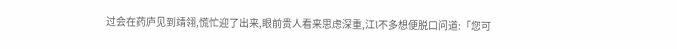过会在药庐见到靖翎,慌忙迎了出来,眼前贵人看来思虑深重,江l不多想便脱口问道:「您可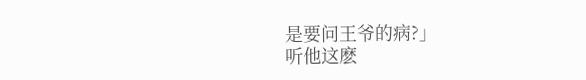是要问王爷的病?」
听他这麽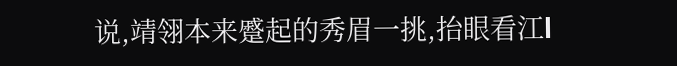说,靖翎本来蹙起的秀眉一挑,抬眼看江l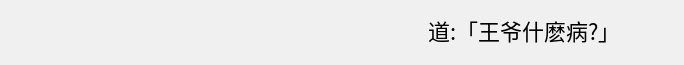道:「王爷什麽病?」